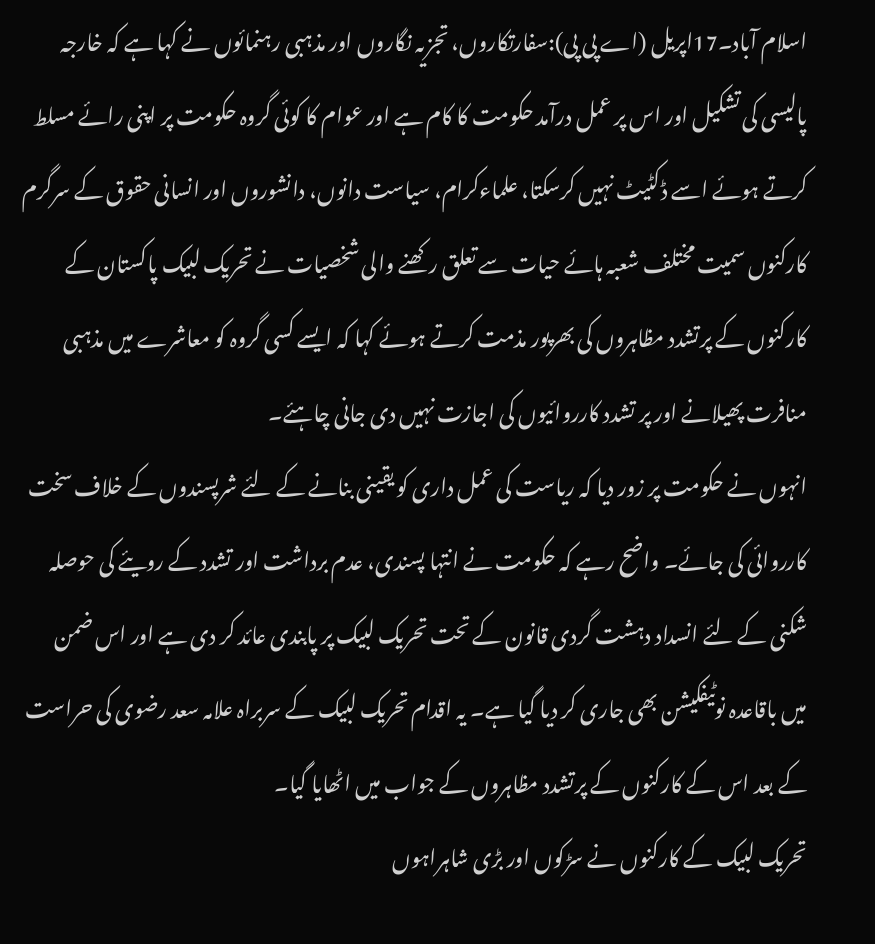اسلام آباد۔17اپریل (اے پی پی):سفارتکاروں، تجزیہ نگاروں اور مذہبی رہنمائوں نے کہا ہے کہ خارجہ پالیسی کی تشکیل اور اس پر عمل درآمد حکومت کا کام ہے اور عوام کا کوئی گروہ حکومت پر اپنی رائے مسلط کرتے ہوئے اسے ڈکٹیٹ نہیں کرسکتا، علماءکرام، سیاست دانوں، دانشوروں اور انسانی حقوق کے سرگرم کارکنوں سمیت مختلف شعبہ ہائے حیات سے تعلق رکھنے والی شخصیات نے تحریک لبیک پاکستان کے کارکنوں کے پرتشدد مظاہروں کی بھرپور مذمت کرتے ہوئے کہا کہ ایسے کسی گروہ کو معاشرے میں مذہبی منافرت پھیلانے اور پر تشدد کارروائیوں کی اجازت نہیں دی جانی چاہئے۔
انہوں نے حکومت پر زور دیا کہ ریاست کی عمل داری کو یقینی بنانے کے لئے شرپسندوں کے خلاف سخت کارروائی کی جائے۔ واضح رہے کہ حکومت نے انتہا پسندی، عدم برداشت اور تشدد کے رویئے کی حوصلہ شکنی کے لئے انسداد دہشت گردی قانون کے تحت تحریک لبیک پر پابندی عائد کر دی ہے اور اس ضمن میں باقاعدہ نوٹیفکیشن بھی جاری کر دیا گیا ہے۔ یہ اقدام تحریک لبیک کے سربراہ علامہ سعد رضوی کی حراست کے بعد اس کے کارکنوں کے پرتشدد مظاہروں کے جواب میں اٹھایا گیا۔
تحریک لبیک کے کارکنوں نے سڑکوں اور بڑی شاہراہوں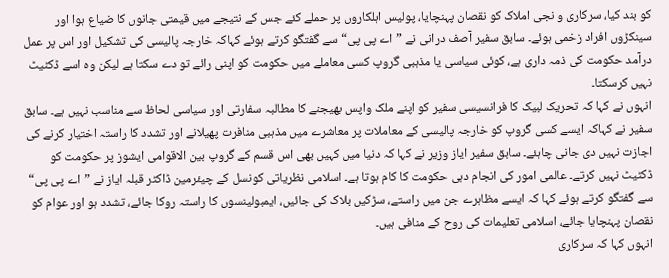کو بند کیا، سرکاری و نجی املاک کو نقصان پہنچایا، پولیس اہلکاروں پر حملے کئے جس کے نتیجے میں قیمتی جانوں کا ضیاع ہوا اور سینکڑوں افراد زخمی ہوئے۔ سابق سفیر آصف درانی نے ”اے پی پی“ سے گفتگو کرتے ہوئے کہاکہ خارجہ پالیسی کی تشکیل اور اس پر عمل درآمد حکومت کی ذمہ داری ہے، کوئی سیاسی یا مذہبی گروپ کسی معاملے میں حکومت کو اپنی رائے تو دے سکتا ہے لیکن وہ اسے ڈکٹیٹ نہیں کرسکتا۔
انہوں نے کہا کہ تحریک لبیک کا فرانسیسی سفیر کو اپنے ملک واپس بھیجنے کا مطالبہ سفارتی اور سیاسی لحاظ سے مناسب نہیں ہے۔ سابق سفیر نے کہاکہ ایسے کسی گروپ کو خارجہ پالیسی کے معاملات پر معاشرے میں مذہبی منافرت پھیلانے اور تشدد کا راستہ اختیار کرنے کی اجازت نہیں دی جانی چاہئے۔ سابق سفیر ایاز وزیر نے کہا کہ دنیا میں کہیں بھی اس قسم کے گروپ بین الاقوامی ایشوز پر حکومت کو ڈکٹیٹ نہیں کرتے۔ عالمی امور کی انجام دہی حکومت کا کام ہوتا ہے۔ اسلامی نظریاتی کونسل کے چیئرمین ڈاکٹر قبلہ ایاز نے ”اے پی پی“ سے گفتگو کرتے ہوئے کہا کہ ایسے مظاہرے جن میں راستے، سڑکیں بلاک کی جائیں، ایمبولینسوں کا راستہ روکا جائے، تشدد ہو اور عوام کو نقصان پہنچایا جائے، اسلامی تعلیمات کی روح کے منافی ہیں۔
انہوں کہا کہ سرکاری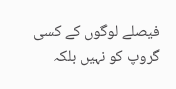فیصلے لوگوں کے کسی گروپ کو نہیں بلکہ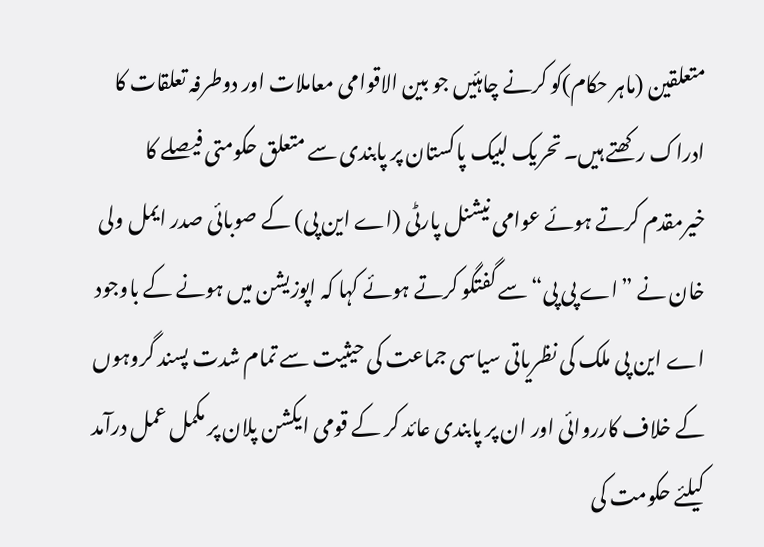متعلقین (ماہر حکام)کو کرنے چاہئیں جو بین الاقوامی معاملات اور دوطرفہ تعلقات کا ادراک رکھتے ہیں۔ تحریک لبیک پاکستان پر پابندی سے متعلق حکومتی فیصلے کا خیرمقدم کرتے ہوئے عوامی نیشنل پارٹی (اے این پی) کے صوبائی صدر ایمل ولی خان نے ”اے پی پی“ سے گفتگو کرتے ہوئے کہا کہ اپوزیشن میں ہونے کے باوجود اے این پی ملک کی نظریاتی سیاسی جماعت کی حیثیت سے تمام شدت پسند گروہوں کے خلاف کارروائی اور ان پر پابندی عائد کر کے قومی ایکشن پلان پر مکمل عمل درآمد کیلئے حکومت کی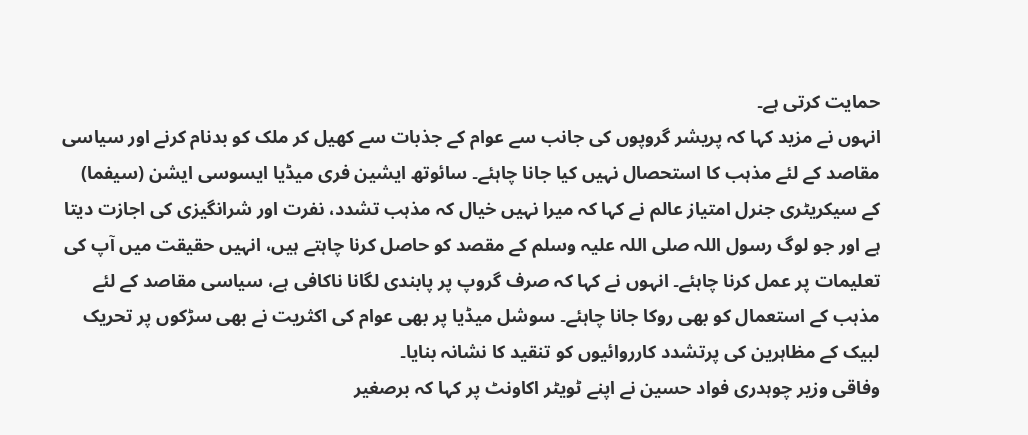حمایت کرتی ہے۔
انہوں نے مزید کہا کہ پریشر گروپوں کی جانب سے عوام کے جذبات سے کھیل کر ملک کو بدنام کرنے اور سیاسی مقاصد کے لئے مذہب کا استحصال نہیں کیا جانا چاہئے۔ سائوتھ ایشین فری میڈیا ایسوسی ایشن (سیفما) کے سیکریٹری جنرل امتیاز عالم نے کہا کہ میرا نہیں خیال کہ مذہب تشدد، نفرت اور شرانگیزی کی اجازت دیتا ہے اور جو لوگ رسول اللہ صلی اللہ علیہ وسلم کے مقصد کو حاصل کرنا چاہتے ہیں، انہیں حقیقت میں آپ کی تعلیمات پر عمل کرنا چاہئے۔ انہوں نے کہا کہ صرف گروپ پر پابندی لگانا ناکافی ہے، سیاسی مقاصد کے لئے مذہب کے استعمال کو بھی روکا جانا چاہئے۔ سوشل میڈیا پر بھی عوام کی اکثریت نے بھی سڑکوں پر تحریک لبیک کے مظاہرین کی پرتشدد کارروائیوں کو تنقید کا نشانہ بنایا۔
وفاقی وزیر چوہدری فواد حسین نے اپنے ٹویٹر اکاونٹ پر کہا کہ برصغیر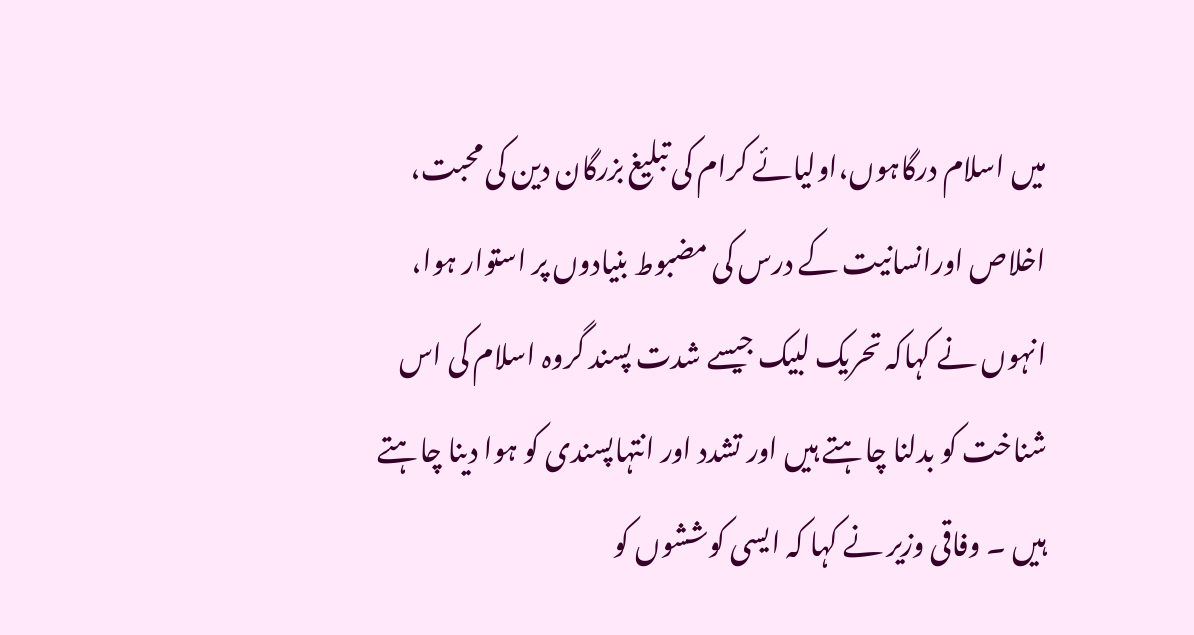میں اسلام درگاہوں،اولیائے کرام کی تبلیغ بزرگان دین کی محبت، اخلاص اورانسانیت کے درس کی مضبوط بنیادوں پر استوار ہوا، انہوں نے کہاکہ تحریک لبیک جیسے شدت پسند گروہ اسلام کی اس شناخت کو بدلنا چاہتے ہیں اور تشدد اور انتہاپسندی کو ہوا دینا چاہتے ہیں ۔ وفاقی وزیر نے کہا کہ ایسی کوششوں کو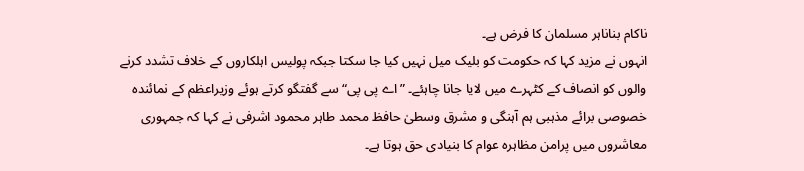ناکام بناناہر مسلمان کا فرض ہے۔
انہوں نے مزید کہا کہ حکومت کو بلیک میل نہیں کیا جا سکتا جبکہ پولیس اہلکاروں کے خلاف تشدد کرنے والوں کو انصاف کے کٹہرے میں لایا جانا چاہئے۔ ”اے پی پی“ سے گفتگو کرتے ہوئے وزیراعظم کے نمائندہ خصوصی برائے مذہبی ہم آہنگی و مشرق وسطیٰ حافظ محمد طاہر محمود اشرفی نے کہا کہ جمہوری معاشروں میں پرامن مظاہرہ عوام کا بنیادی حق ہوتا ہے۔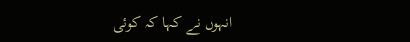انہوں نے کہا کہ کوئی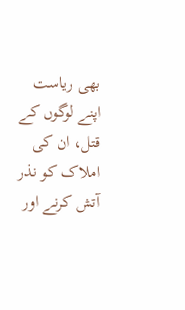بھی ریاست اپنے لوگوں کے قتل، ان کی املاک کو نذر آتش کرنے اور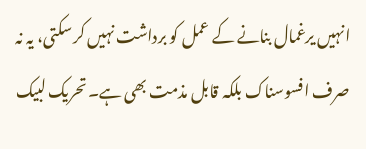انہیں یرغمال بنانے کے عمل کو برداشت نہیں کر سکتی، یہ نہ صرف افسوسناک بلکہ قابل مذمت بھی ہے۔ تحریک لبیک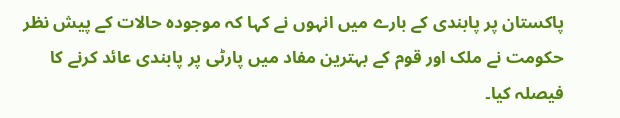پاکستان پر پابندی کے بارے میں انہوں نے کہا کہ موجودہ حالات کے پیش نظر حکومت نے ملک اور قوم کے بہترین مفاد میں پارٹی پر پابندی عائد کرنے کا فیصلہ کیا۔